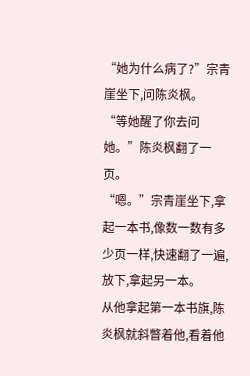“她为什么病了?”宗青崖坐下,问陈炎枫。
“等她醒了你去问她。”陈炎枫翻了一页。
“嗯。”宗青崖坐下,拿起一本书,像数一数有多少页一样,快速翻了一遍,放下,拿起另一本。
从他拿起第一本书旗,陈炎枫就斜瞥着他,看着他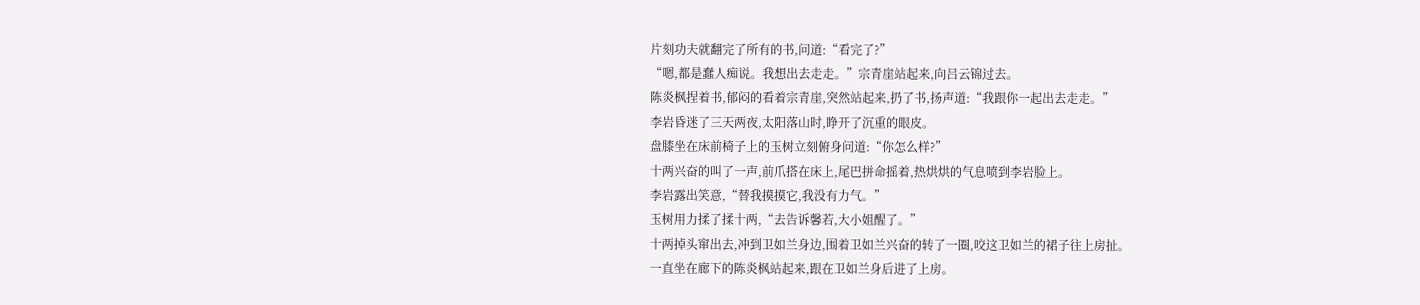片刻功夫就翻完了所有的书,问道:“看完了?”
“嗯,都是蠢人痴说。我想出去走走。”宗青崖站起来,向吕云锦过去。
陈炎枫捏着书,郁闷的看着宗青崖,突然站起来,扔了书,扬声道:“我跟你一起出去走走。”
李岩昏迷了三天两夜,太阳落山时,睁开了沉重的眼皮。
盘膝坐在床前椅子上的玉树立刻俯身问道:“你怎么样?”
十两兴奋的叫了一声,前爪搭在床上,尾巴拼命摇着,热烘烘的气息喷到李岩脸上。
李岩露出笑意,“替我摸摸它,我没有力气。”
玉树用力揉了揉十两,“去告诉馨若,大小姐醒了。”
十两掉头窜出去,冲到卫如兰身边,围着卫如兰兴奋的转了一圈,咬这卫如兰的裙子往上房扯。
一直坐在廊下的陈炎枫站起来,跟在卫如兰身后进了上房。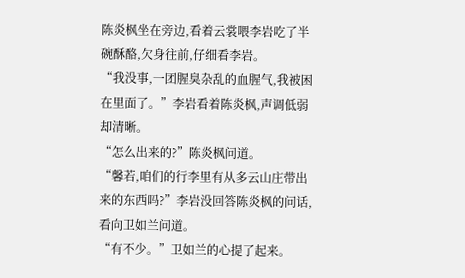陈炎枫坐在旁边,看着云裳喂李岩吃了半碗酥酪,欠身往前,仔细看李岩。
“我没事,一团腥臭杂乱的血腥气,我被困在里面了。”李岩看着陈炎枫,声调低弱却清晰。
“怎么出来的?”陈炎枫问道。
“馨若,咱们的行李里有从多云山庄带出来的东西吗?”李岩没回答陈炎枫的问话,看向卫如兰问道。
“有不少。”卫如兰的心提了起来。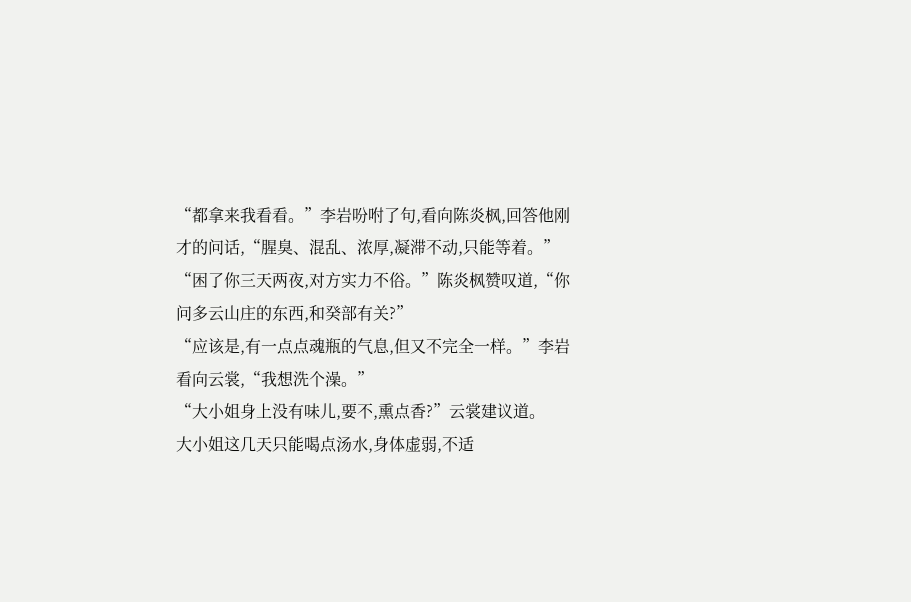“都拿来我看看。”李岩吩咐了句,看向陈炎枫,回答他刚才的问话,“腥臭、混乱、浓厚,凝滞不动,只能等着。”
“困了你三天两夜,对方实力不俗。”陈炎枫赞叹道,“你问多云山庄的东西,和癸部有关?”
“应该是,有一点点魂瓶的气息,但又不完全一样。”李岩看向云裳,“我想洗个澡。”
“大小姐身上没有味儿,要不,熏点香?”云裳建议道。
大小姐这几天只能喝点汤水,身体虚弱,不适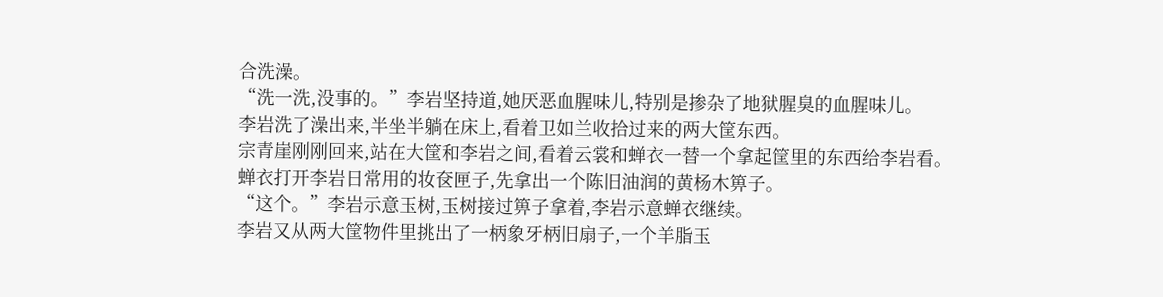合洗澡。
“洗一洗,没事的。”李岩坚持道,她厌恶血腥味儿,特别是掺杂了地狱腥臭的血腥味儿。
李岩洗了澡出来,半坐半躺在床上,看着卫如兰收拾过来的两大筐东西。
宗青崖刚刚回来,站在大筐和李岩之间,看着云裳和蝉衣一替一个拿起筐里的东西给李岩看。
蝉衣打开李岩日常用的妆奁匣子,先拿出一个陈旧油润的黄杨木箅子。
“这个。”李岩示意玉树,玉树接过箅子拿着,李岩示意蝉衣继续。
李岩又从两大筐物件里挑出了一柄象牙柄旧扇子,一个羊脂玉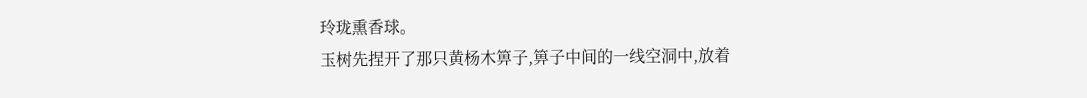玲珑熏香球。
玉树先捏开了那只黄杨木箅子,箅子中间的一线空洞中,放着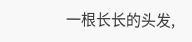一根长长的头发,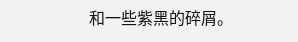和一些紫黑的碎屑。